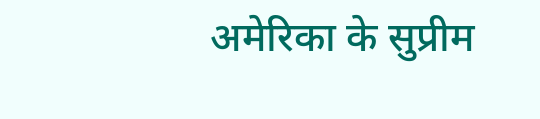अमेरिका के सुप्रीम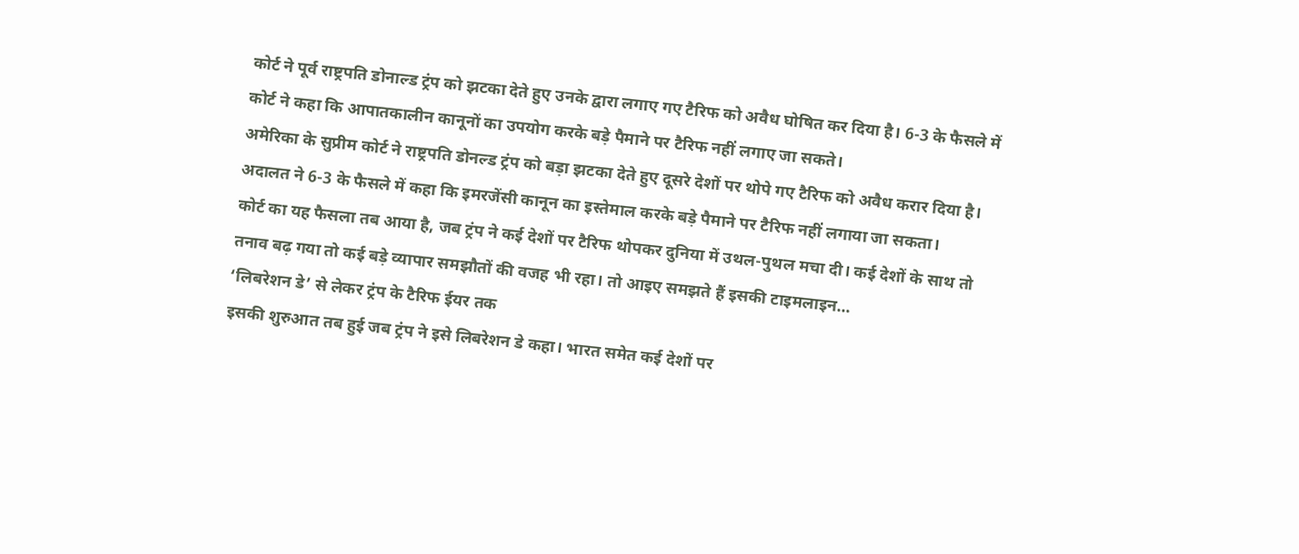कोर्ट ने पूर्व राष्ट्रपति डोनाल्ड ट्रंप को झटका देते हुए उनके द्वारा लगाए गए टैरिफ को अवैध घोषित कर दिया है। 6-3 के फैसले में कोर्ट ने कहा कि आपातकालीन कानूनों का उपयोग करके बड़े पैमाने पर टैरिफ नहीं लगाए जा सकते।
अमेरिका के सुप्रीम कोर्ट ने राष्ट्रपति डोनल्ड ट्रंप को बड़ा झटका देते हुए दूसरे देशों पर थोपे गए टैरिफ को अवैध करार दिया है। अदालत ने 6-3 के फैसले में कहा कि इमरजेंसी कानून का इस्तेमाल करके बड़े पैमाने पर टैरिफ नहीं लगाया जा सकता।
कोर्ट का यह फैसला तब आया है, जब ट्रंप ने कई देशों पर टैरिफ थोपकर दुनिया में उथल-पुथल मचा दी। कई देशों के साथ तो तनाव बढ़ गया तो कई बड़े व्यापार समझौतों की वजह भी रहा। तो आइए समझते हैं इसकी टाइमलाइन…
‘लिबरेशन डे’ से लेकर ट्रंप के टैरिफ ईयर तक
इसकी शुरुआत तब हुई जब ट्रंप ने इसे लिबरेशन डे कहा। भारत समेत कई देशों पर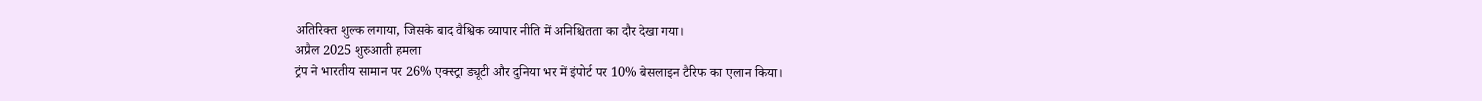अतिरिक्त शुल्क लगाया, जिसके बाद वैश्विक व्यापार नीति में अनिश्चितता का दौर देखा गया।
अप्रैल 2025 शुरुआती हमला
ट्रंप ने भारतीय सामान पर 26% एक्स्ट्रा ड्यूटी और दुनिया भर में इंपोर्ट पर 10% बेसलाइन टैरिफ का एलान किया।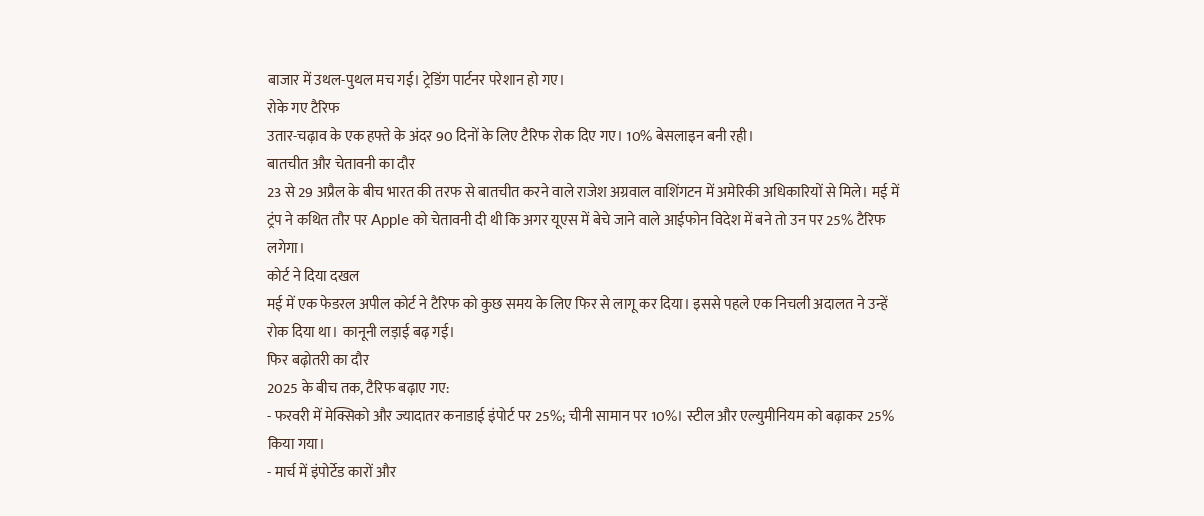बाजार में उथल-पुथल मच गई। ट्रेडिंग पार्टनर परेशान हो गए।
रोके गए टैरिफ
उतार-चढ़ाव के एक हफ्ते के अंदर 90 दिनों के लिए टैरिफ रोक दिए गए। 10% बेसलाइन बनी रही।
बातचीत और चेतावनी का दौर
23 से 29 अप्रैल के बीच भारत की तरफ से बातचीत करने वाले राजेश अग्रवाल वाशिंगटन में अमेरिकी अधिकारियों से मिले। मई में ट्रंप ने कथित तौर पर Apple को चेतावनी दी थी कि अगर यूएस में बेचे जाने वाले आईफोन विदेश में बने तो उन पर 25% टैरिफ लगेगा।
कोर्ट ने दिया दखल
मई में एक फेडरल अपील कोर्ट ने टैरिफ को कुछ समय के लिए फिर से लागू कर दिया। इससे पहले एक निचली अदालत ने उन्हें रोक दिया था। कानूनी लड़ाई बढ़ गई।
फिर बढ़ोतरी का दौर
2025 के बीच तक, टैरिफ बढ़ाए गए:
- फरवरी में मेक्सिको और ज्यादातर कनाडाई इंपोर्ट पर 25%; चीनी सामान पर 10%। स्टील और एल्युमीनियम को बढ़ाकर 25% किया गया।
- मार्च में इंपोर्टेड कारों और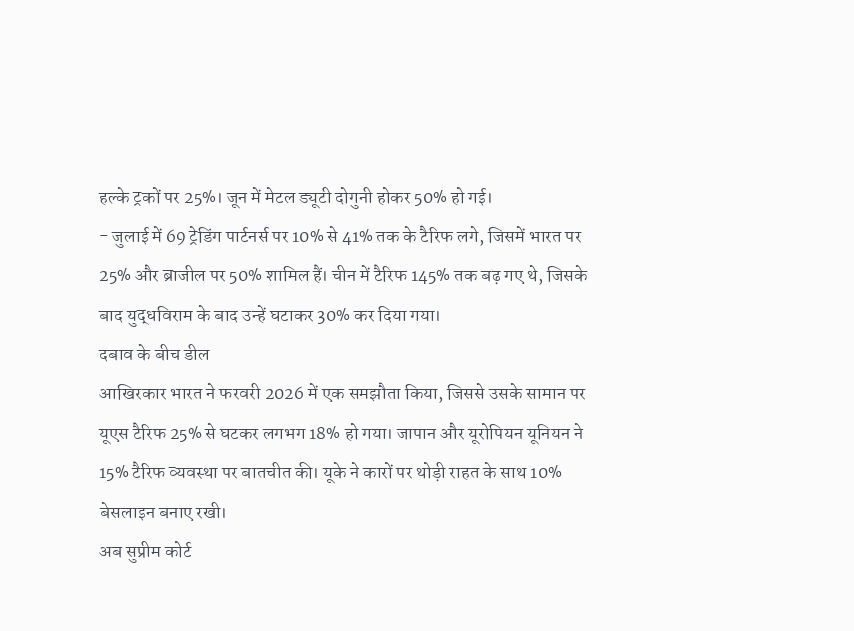हल्के ट्रकों पर 25%। जून में मेटल ड्यूटी दोगुनी होकर 50% हो गई।
- जुलाई में 69 ट्रेडिंग पार्टनर्स पर 10% से 41% तक के टैरिफ लगे, जिसमें भारत पर 25% और ब्राजील पर 50% शामिल हैं। चीन में टैरिफ 145% तक बढ़ गए थे, जिसके बाद युद्धविराम के बाद उन्हें घटाकर 30% कर दिया गया।
दबाव के बीच डील
आखिरकार भारत ने फरवरी 2026 में एक समझौता किया, जिससे उसके सामान पर यूएस टैरिफ 25% से घटकर लगभग 18% हो गया। जापान और यूरोपियन यूनियन ने 15% टैरिफ व्यवस्था पर बातचीत की। यूके ने कारों पर थोड़ी राहत के साथ 10% बेसलाइन बनाए रखी।
अब सुप्रीम कोर्ट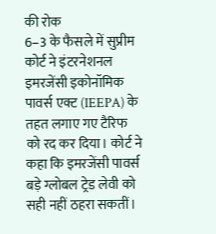की रोक
6–3 के फैसले में सुप्रीम कोर्ट ने इंटरनेशनल इमरजेंसी इकोनॉमिक पावर्स एक्ट (IEEPA) के तहत लगाए गए टैरिफ को रद कर दिया। कोर्ट ने कहा कि इमरजेंसी पावर्स बड़े ग्लोबल ट्रेड लेवी को सही नहीं ठहरा सकतीं।